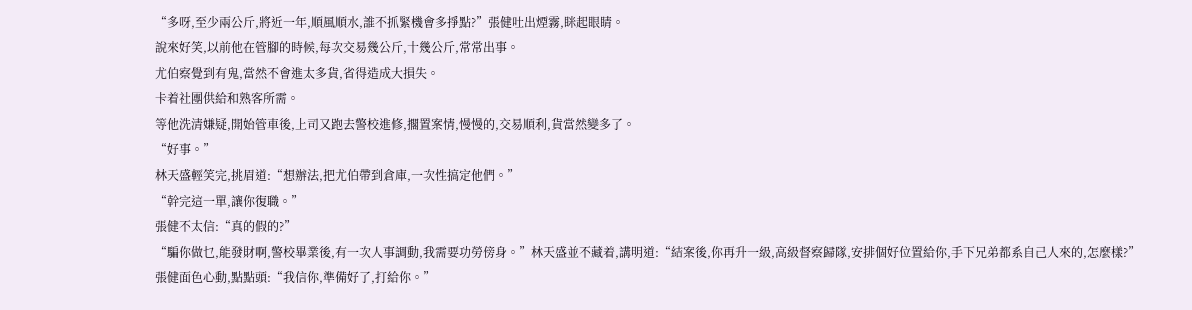“多呀,至少兩公斤,將近一年,順風順水,誰不抓緊機會多掙點?”張健吐出煙霧,眯起眼睛。
說來好笑,以前他在管腳的時候,每次交易幾公斤,十幾公斤,常常出事。
尤伯察覺到有鬼,當然不會進太多貨,省得造成大損失。
卡着社團供給和熟客所需。
等他洗清嫌疑,開始管車後,上司又跑去警校進修,擱置案情,慢慢的,交易順利,貨當然變多了。
“好事。”
林天盛輕笑完,挑眉道:“想辦法,把尤伯帶到倉庫,一次性搞定他們。”
“幹完這一單,讓你復職。”
張健不太信:“真的假的?”
“騙你做乜,能發財啊,警校畢業後,有一次人事調動,我需要功勞傍身。”林天盛並不藏着,講明道:“結案後,你再升一級,高級督察歸隊,安排個好位置給你,手下兄弟都系自己人來的,怎麼樣?”
張健面色心動,點點頭:“我信你,準備好了,打給你。”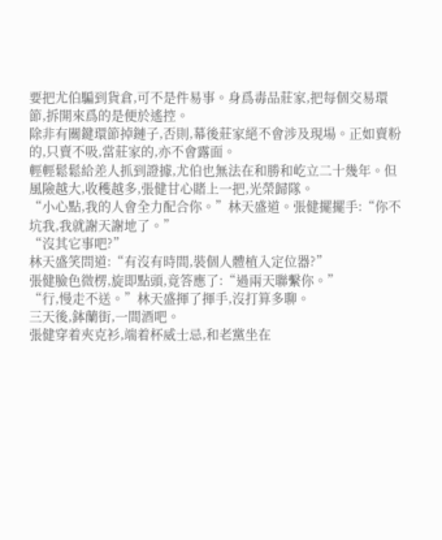要把尤伯騙到貨倉,可不是件易事。身爲毒品莊家,把每個交易環節,拆開來爲的是便於遙控。
除非有關鍵環節掉鏈子,否則,幕後莊家絕不會涉及現場。正如賣粉的,只賣不吸,當莊家的,亦不會露面。
輕輕鬆鬆給差人抓到證據,尤伯也無法在和勝和屹立二十幾年。但風險越大,收穫越多,張健甘心賭上一把,光榮歸隊。
“小心點,我的人會全力配合你。”林天盛道。張健擺擺手:“你不坑我,我就謝天謝地了。”
“沒其它事吧?”
林天盛笑問道:“有沒有時間,裝個人體植入定位器?”
張健臉色微楞,旋即點頭,竟答應了:“過兩天聯繫你。”
“行,慢走不送。”林天盛揮了揮手,沒打算多聊。
三天後,鉢蘭街,一間酒吧。
張健穿着夾克衫,端着杯威士忌,和老黨坐在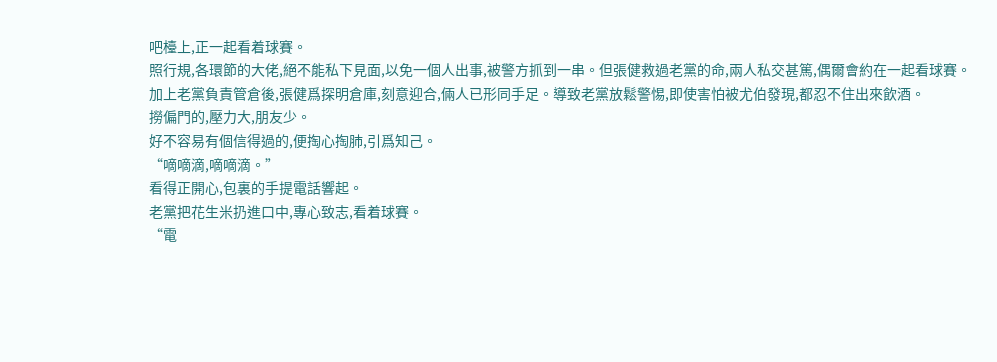吧檯上,正一起看着球賽。
照行規,各環節的大佬,絕不能私下見面,以免一個人出事,被警方抓到一串。但張健救過老黨的命,兩人私交甚篤,偶爾會約在一起看球賽。
加上老黨負責管倉後,張健爲探明倉庫,刻意迎合,倆人已形同手足。導致老黨放鬆警惕,即使害怕被尤伯發現,都忍不住出來飲酒。
撈偏門的,壓力大,朋友少。
好不容易有個信得過的,便掏心掏肺,引爲知己。
“嘀嘀滴,嘀嘀滴。”
看得正開心,包裏的手提電話響起。
老黨把花生米扔進口中,專心致志,看着球賽。
“電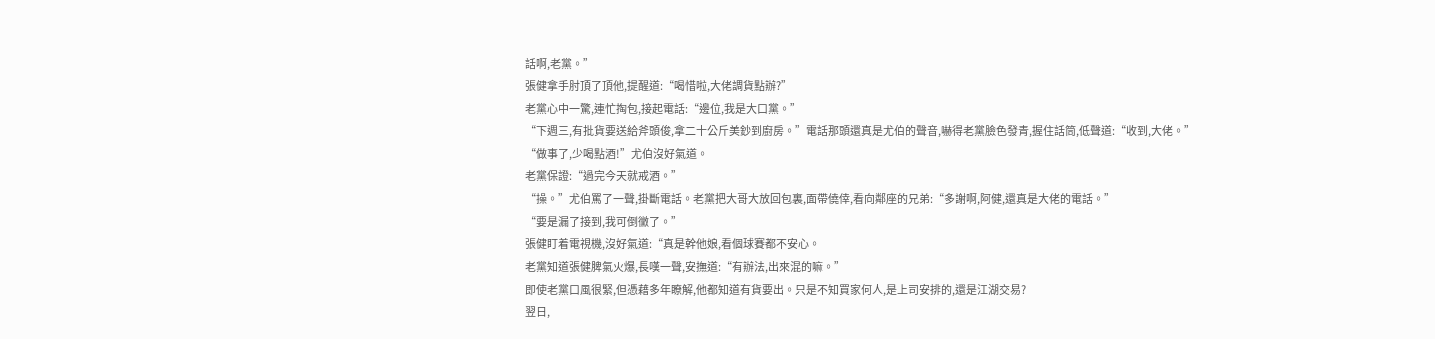話啊,老黨。”
張健拿手肘頂了頂他,提醒道:“喝惜啦,大佬調貨點辦?”
老黨心中一驚,連忙掏包,接起電話:“邊位,我是大口黨。”
“下週三,有批貨要送給斧頭俊,拿二十公斤美鈔到廚房。”電話那頭還真是尤伯的聲音,嚇得老黨臉色發青,握住話筒,低聲道:“收到,大佬。”
“做事了,少喝點酒!”尤伯沒好氣道。
老黨保證:“過完今天就戒酒。”
“操。”尤伯罵了一聲,掛斷電話。老黨把大哥大放回包裏,面帶僥倖,看向鄰座的兄弟:“多謝啊,阿健,還真是大佬的電話。”
“要是漏了接到,我可倒黴了。”
張健盯着電視機,沒好氣道:“真是幹他娘,看個球賽都不安心。
老黨知道張健脾氣火爆,長嘆一聲,安撫道:“有辦法,出來混的嘛。”
即使老黨口風很緊,但憑藉多年瞭解,他都知道有貨要出。只是不知買家何人,是上司安排的,還是江湖交易?
翌日,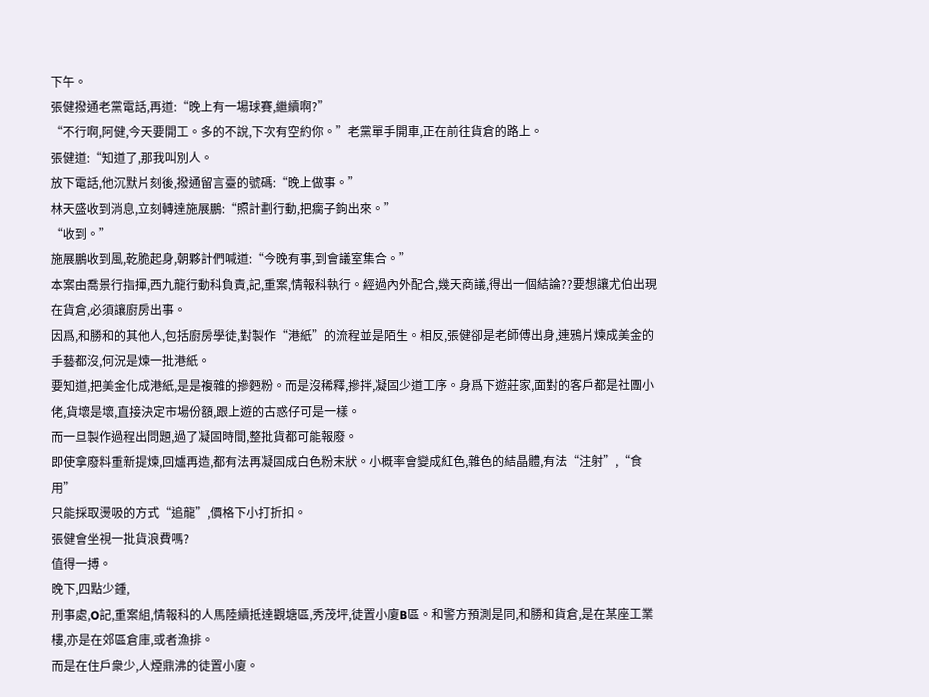下午。
張健撥通老黨電話,再道:“晚上有一場球賽,繼續啊?”
“不行啊,阿健,今天要開工。多的不說,下次有空約你。”老黨單手開車,正在前往貨倉的路上。
張健道:“知道了,那我叫別人。
放下電話,他沉默片刻後,撥通留言臺的號碼:“晚上做事。”
林天盛收到消息,立刻轉達施展鵬:“照計劃行動,把瘸子鉤出來。”
“收到。”
施展鵬收到風,乾脆起身,朝夥計們喊道:“今晚有事,到會議室集合。”
本案由喬景行指揮,西九龍行動科負責,記,重案,情報科執行。經過內外配合,幾天商議,得出一個結論??要想讓尤伯出現在貨倉,必須讓廚房出事。
因爲,和勝和的其他人,包括廚房學徒,對製作“港紙”的流程並是陌生。相反,張健卻是老師傅出身,連鴉片煉成美金的手藝都沒,何況是煉一批港紙。
要知道,把美金化成港紙,是是複雜的摻麪粉。而是沒稀釋,摻拌,凝固少道工序。身爲下遊莊家,面對的客戶都是社團小佬,貨壞是壞,直接決定市場份額,跟上遊的古惑仔可是一樣。
而一旦製作過程出問題,過了凝固時間,整批貨都可能報廢。
即使拿廢料重新提煉,回爐再造,都有法再凝固成白色粉末狀。小概率會變成紅色,雜色的結晶體,有法“注射”,“食用”
只能採取燙吸的方式“追龍”,價格下小打折扣。
張健會坐視一批貨浪費嗎?
值得一搏。
晚下,四點少鍾,
刑事處,O記,重案組,情報科的人馬陸續抵達觀塘區,秀茂坪,徒置小廈B區。和警方預測是同,和勝和貨倉,是在某座工業樓,亦是在郊區倉庫,或者漁排。
而是在住戶衆少,人煙鼎沸的徒置小廈。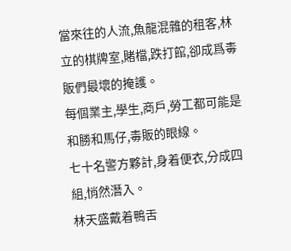當來往的人流,魚龍混雜的租客,林立的棋牌室,賭檔,跌打館,卻成爲毒販們最壞的掩護。
每個業主,學生,商戶,勞工都可能是和勝和馬仔,毒販的眼線。
七十名警方夥計,身着便衣,分成四組,悄然潛入。
林天盛戴着鴨舌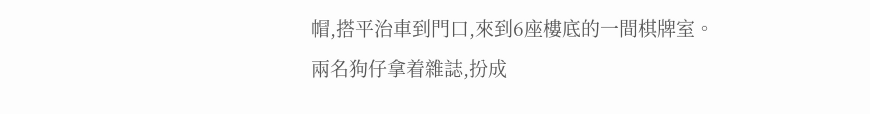帽,搭平治車到門口,來到6座樓底的一間棋牌室。兩名狗仔拿着雜誌,扮成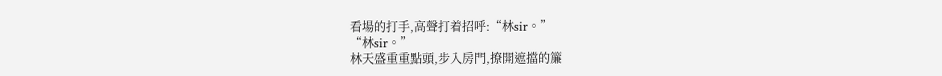看場的打手,高聲打着招呼:“林sir。”
“林sir。”
林天盛重重點頭,步入房門,撩開遮擋的簾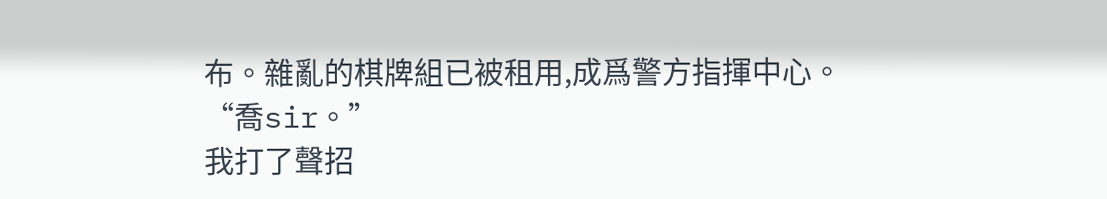布。雜亂的棋牌組已被租用,成爲警方指揮中心。
“喬sir。”
我打了聲招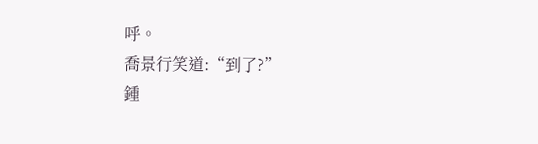呼。
喬景行笑道:“到了?”
鍾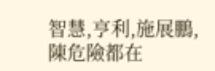智慧,亨利,施展鵬,陳危險都在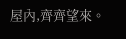屋內,齊齊望來。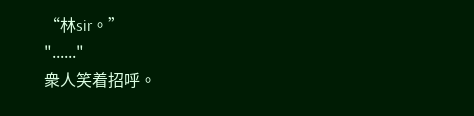“林sir。”
"......"
衆人笑着招呼。